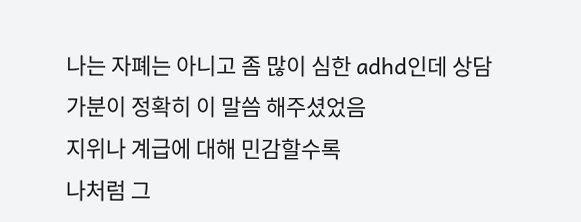나는 자폐는 아니고 좀 많이 심한 adhd인데 상담가분이 정확히 이 말씀 해주셨었음
지위나 계급에 대해 민감할수록
나처럼 그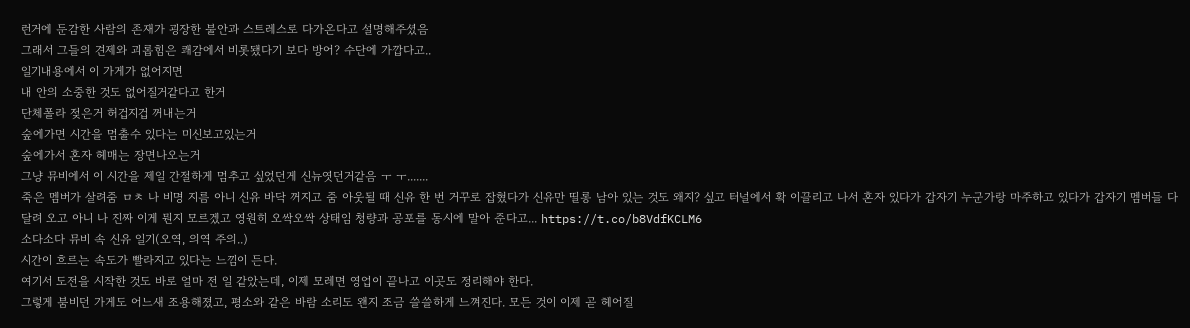런거에 둔감한 사람의 존재가 굉장한 불안과 스트레스로 다가온다고 설명해주셨음
그래서 그들의 견제와 괴롭힘은 쾌감에서 비롯됐다기 보다 방어? 수단에 가깝다고..
일기내용에서 이 가게가 없어지면
내 안의 소중한 것도 없어질거같다고 한거
단체폴라 젖은거 허겁지겁 꺼내는거
숲에가면 시간을 멈출수 있다는 미신보고있는거
숲에가서 혼자 헤매는 장면나오는거
그냥 뮤비에서 이 시간을 제일 간절하게 멈추고 싶었던게 신뉴엿던거같음 ㅜ ㅜ.......
죽은 멤버가 살려줌 ㅁㅊ 나 비명 지름 아니 신유 바닥 꺼지고 줌 아웃될 때 신유 한 번 거꾸로 잡혔다가 신유만 띨롱 남아 있는 것도 왜지? 싶고 터널에서 확 이끌리고 나서 혼자 있다가 갑자기 누군가랑 마주하고 있다가 갑자기 멤버들 다 달려 오고 아니 나 진짜 이게 뭔지 모르겠고 영원히 오싹오싹 상태임 청량과 공포를 동시에 말아 준다고... https://t.co/b8VdfKCLM6
소다소다 뮤비 속 신유 일기(오역, 의역 주의..)
시간이 흐르는 속도가 빨라지고 있다는 느낌이 든다.
여기서 도전을 시작한 것도 바로 얼마 전 일 같았는데, 이제 모레면 영업이 끝나고 이곳도 정리해야 한다.
그렇게 붐비던 가게도 어느새 조용해졌고, 평소와 같은 바람 소리도 왠지 조금 쓸쓸하게 느껴진다. 모든 것이 이제 곧 헤어질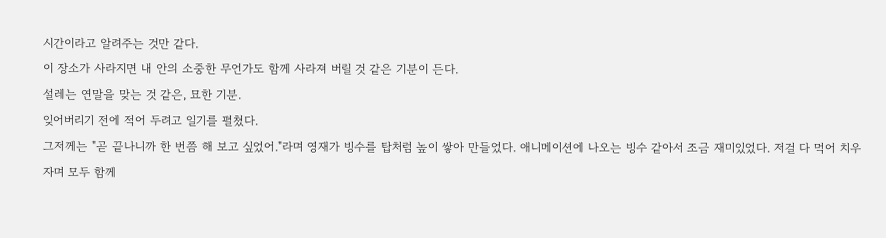시간이라고 알려주는 것만 같다.
이 장소가 사라지면 내 안의 소중한 무언가도 함께 사라져 버릴 것 같은 기분이 든다.
설레는 연말을 맞는 것 같은, 묘한 기분.
잊어버리기 전에 적어 두려고 일기를 펼쳤다.
그저께는 "곧 끝나니까 한 번쯤 해 보고 싶었어."라며 영재가 빙수를 탑처럼 높이 쌓아 만들었다. 애니메이션에 나오는 빙수 같아서 조금 재미있었다. 저걸 다 먹어 치우자며 모두 함께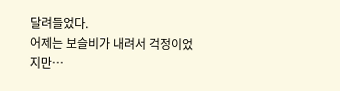달려들었다.
어제는 보슬비가 내려서 걱정이었지만…